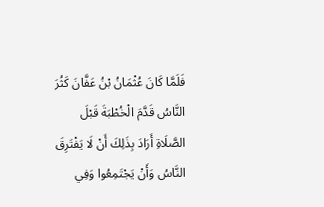فَلَمَّا كَانَ عُثْمَانُ بْنُ عَفَّانَ كَثُرَ النَّاسُ قَدَّمَ الْخُطْبَةَ قَبْلَ الصَّلَاةِ أَرَادَ بِذَلِكَ أَنْ لَا يَفْتَرِقَ النَّاسُ وَأَنْ يَجْتَمِعُوا وَفِي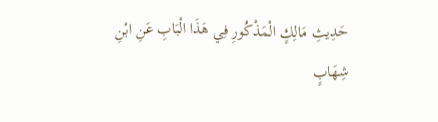حَدِيثِ مَالِكٍ الْمَذْكُورِ فِي هَذَا الْبَابِ عَنِ ابْنِ شِهَابٍ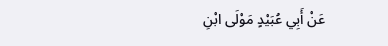عَنْ أَبِي عُبَيْدٍ مَوْلَى ابْنِ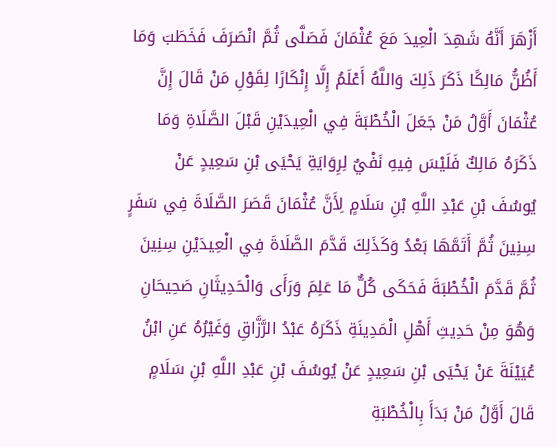أَزْهَرَ أَنَّهُ شَهِدَ الْعِيدَ مَعَ عُثْمَانَ فَصَلَّى ثُمَّ انْصَرَفَ فَخَطَبَ وَمَا أَظُنُّ مَالِكًا ذَكَرَ ذَلِكَ وَاللَّهُ أَعْلَمُ إِلَّا إِنْكَارًا لِقَوْلِ مَنْ قَالَ إِنَّ عُثْمَانَ أَوَّلُ مَنْ جَعَلَ الْخُطْبَةَ فِي الْعِيدَيْنِ قَبْلَ الصَّلَاةِ وَمَا ذَكَرَهُ مَالِكٌ فَلَيْسَ فِيهِ نَفْيٌ لِرِوَايَةِ يَحْيَى بْنِ سَعِيدٍ عَنْ يُوسُفَ بْنِ عَبْدِ اللَّهِ بْنِ سَلَامٍ لِأَنَّ عُثْمَانَ قَصَرَ الصَّلَاةَ فِي سَفَرٍ سِنِينَ ثُمَّ أَتَمَّهَا بَعْدُ وَكَذَلِكَ قَدَّمَ الصَّلَاةَ فِي الْعِيدَيْنِ سِنِينَ ثُمَّ قَدَّمَ الْخُطْبَةَ فَحَكَى كُلٌّ مَا عَلِمَ وَرَأَى وَالْحَدِيثَانِ صَحِيحَانِ وَهُوَ مِنْ حَدِيثِ أَهْلِ الْمَدِينَةِ ذَكَرَهُ عَبْدُ الرَّزَّاقِ وَغَيْرُهُ عَنِ ابْنُ عُيَيْنَةَ عَنْ يَحْيَى بْنِ سَعِيدٍ عَنْ يُوسُفَ بْنِ عَبْدِ اللَّهِ بْنِ سَلَامٍ قَالَ أَوَّلُ مَنْ بَدَأَ بِالْخُطْبَةِ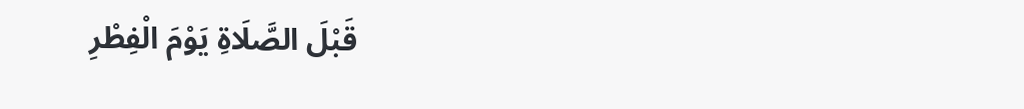قَبْلَ الصَّلَاةِ يَوْمَ الْفِطْرِ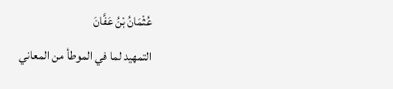عُثْمَانُ بْنُ عَفَّانَ
التمهيد لما في الموطأ من المعاني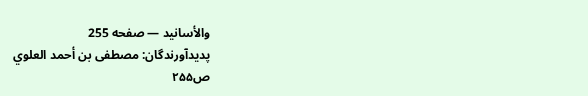والأسانيد — صفحه 255
پدیدآورندگان: مصطفى بن أحمد العلوي
ص۲۵۵